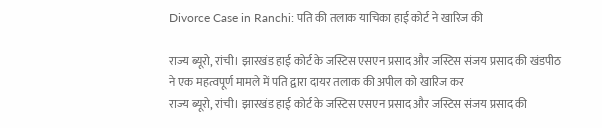Divorce Case in Ranchi: पति की तलाक याचिका हाई कोर्ट ने खारिज की

राज्य ब्यूरो, रांची। झारखंड हाई कोर्ट के जस्टिस एसएन प्रसाद और जस्टिस संजय प्रसाद की खंडपीठ ने एक महत्वपूर्ण मामले में पति द्वारा दायर तलाक की अपील को खारिज कर
राज्य ब्यूरो, रांची। झारखंड हाई कोर्ट के जस्टिस एसएन प्रसाद और जस्टिस संजय प्रसाद की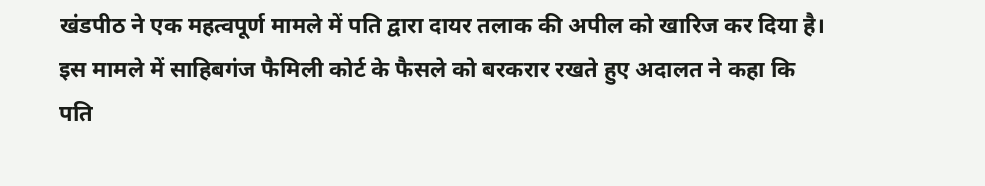खंडपीठ ने एक महत्वपूर्ण मामले में पति द्वारा दायर तलाक की अपील को खारिज कर दिया है। इस मामले में साहिबगंज फैमिली कोर्ट के फैसले को बरकरार रखते हुए अदालत ने कहा कि पति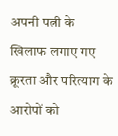अपनी पत्नी के खिलाफ लगाए गए क्रूरता और परित्याग के आरोपों को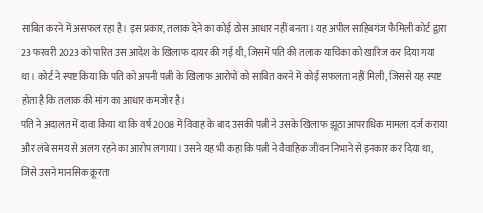साबित करने में असफल रहा है। इस प्रकार, तलाक देने का कोई ठोस आधार नहीं बनता। यह अपील साहिबगंज फैमिली कोर्ट द्वारा 23 फरवरी 2023 को पारित उस आदेश के खिलाफ दायर की गई थी, जिसमें पति की तलाक याचिका को खारिज कर दिया गया था। कोर्ट ने स्पष्ट किया कि पति को अपनी पत्नी के खिलाफ आरोपों को साबित करने में कोई सफलता नहीं मिली, जिससे यह स्पष्ट होता है कि तलाक की मांग का आधार कमजोर है।
पति ने अदालत में दावा किया था कि वर्ष 2008 में विवाह के बाद उसकी पत्नी ने उसके खिलाफ झूठा आपराधिक मामला दर्ज कराया और लंबे समय से अलग रहने का आरोप लगाया। उसने यह भी कहा कि पत्नी ने वैवाहिक जीवन निभाने से इनकार कर दिया था, जिसे उसने मानसिक क्रूरता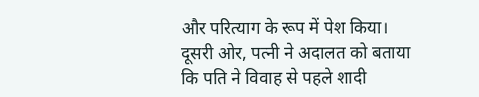और परित्याग के रूप में पेश किया। दूसरी ओर, पत्नी ने अदालत को बताया कि पति ने विवाह से पहले शादी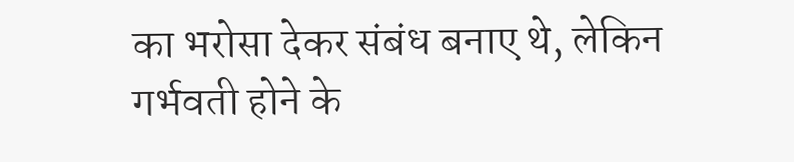का भरोसा देकर संबंध बनाए थे, लेकिन गर्भवती होने के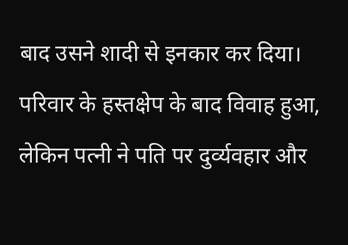बाद उसने शादी से इनकार कर दिया। परिवार के हस्तक्षेप के बाद विवाह हुआ, लेकिन पत्नी ने पति पर दुर्व्यवहार और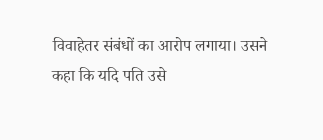विवाहेतर संबंधों का आरोप लगाया। उसने कहा कि यदि पति उसे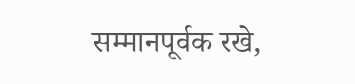सम्मानपूर्वक रखे,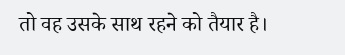तो वह उसके साथ रहने को तैयार है।